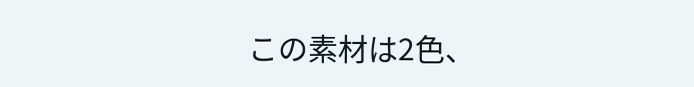この素材は2色、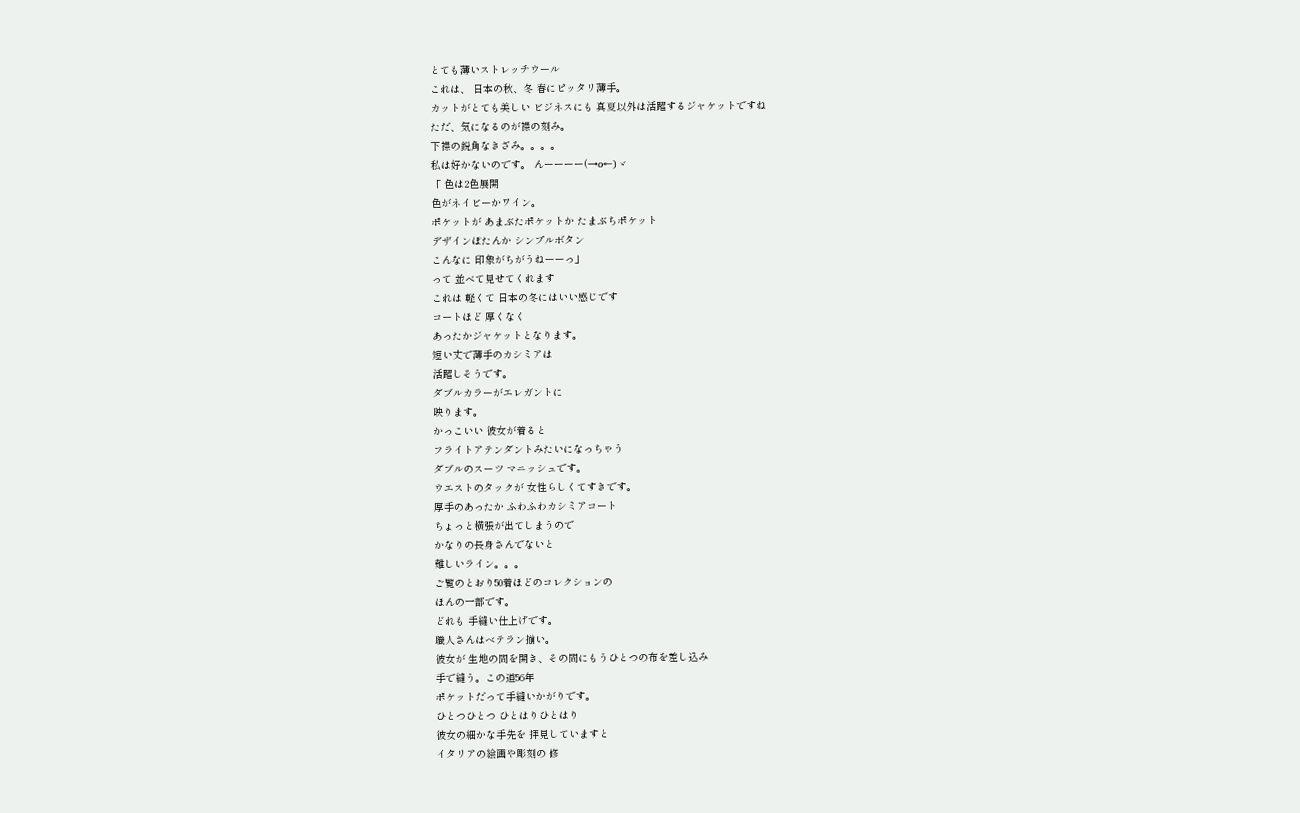とても薄いストレッチウール
これは、 日本の秋、冬 春にピッタリ薄手。
カットがとても美しい ビジネスにも 真夏以外は活躍するジャケットですね
ただ、気になるのが襟の刻み。
下襟の鋭角なきざみ。。。。
私は好かないのです。 んーーーー(→o←)ゞ
「 色は2色展開
色がネイビーかワイン。
ポケットが あまぶたポケットか たまぶちポケット
デザインぼたんか シンプルボタン
こんなに 印象がちがうねーーっ」
って 並べて見せてくれます
これは 軽くて 日本の冬にはいい感じです
コートほど 厚くなく
あったかジャケットとなります。
短い丈で薄手のカシミアは
活躍しそうです。
ダブルカラーがエレガントに
映ります。
かっこいい 彼女が着ると
フライトアテンダントみたいになっちゃう
ダブルのスーツ マニッシュです。
ウエストのタックが 女性らしくてすきです。
厚手のあったか ふわふわカシミアコート
ちょっと横張が出てしまうので
かなりの長身さんでないと
難しいライン。。。
ご覧のとおり50着ほどのコレクションの
ほんの一部です。
どれも 手縫い仕上げです。
職人さんはベテラン揃い。
彼女が 生地の間を開き、その間にもうひとつの布を差し込み
手で縫う。この道56年
ポケットだって手縫いかがりです。
ひとつひとつ ひとはりひとはり
彼女の細かな手先を 拝見していますと
イタリアの絵画や彫刻の 修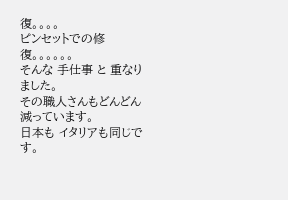復。。。。
ピンセットでの修復。。。。。。
そんな 手仕事 と 重なりました。
その職人さんもどんどん減っています。
日本も イタリアも同じです。